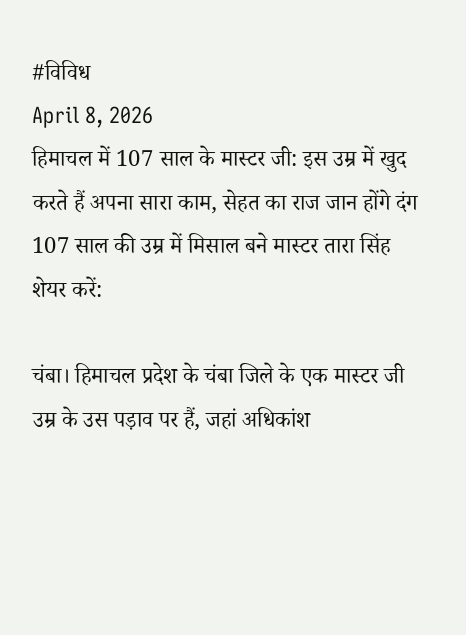#विविध
April 8, 2026
हिमाचल में 107 साल के मास्टर जी: इस उम्र में खुद करते हैं अपना सारा काम, सेहत का राज जान होंगे दंग
107 साल की उम्र में मिसाल बने मास्टर तारा सिंह
शेयर करें:

चंबा। हिमाचल प्रदेश के चंबा जिले के एक मास्टर जी उम्र के उस पड़ाव पर हैं, जहां अधिकांश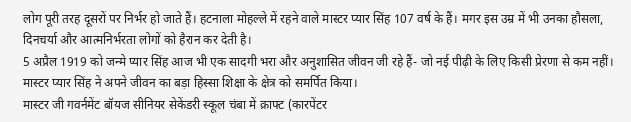लोग पूरी तरह दूसरों पर निर्भर हो जाते हैं। हटनाला मोहल्ले में रहने वाले मास्टर प्यार सिंह 107 वर्ष के हैं। मगर इस उम्र में भी उनका हौसला, दिनचर्या और आत्मनिर्भरता लोगों को हैरान कर देती है।
5 अप्रैल 1919 को जन्मे प्यार सिंह आज भी एक सादगी भरा और अनुशासित जीवन जी रहे हैं- जो नई पीढ़ी के लिए किसी प्रेरणा से कम नहीं। मास्टर प्यार सिंह ने अपने जीवन का बड़ा हिस्सा शिक्षा के क्षेत्र को समर्पित किया।
मास्टर जी गवर्नमेंट बॉयज सीनियर सेकेंडरी स्कूल चंबा में क्राफ्ट (कारपेंटर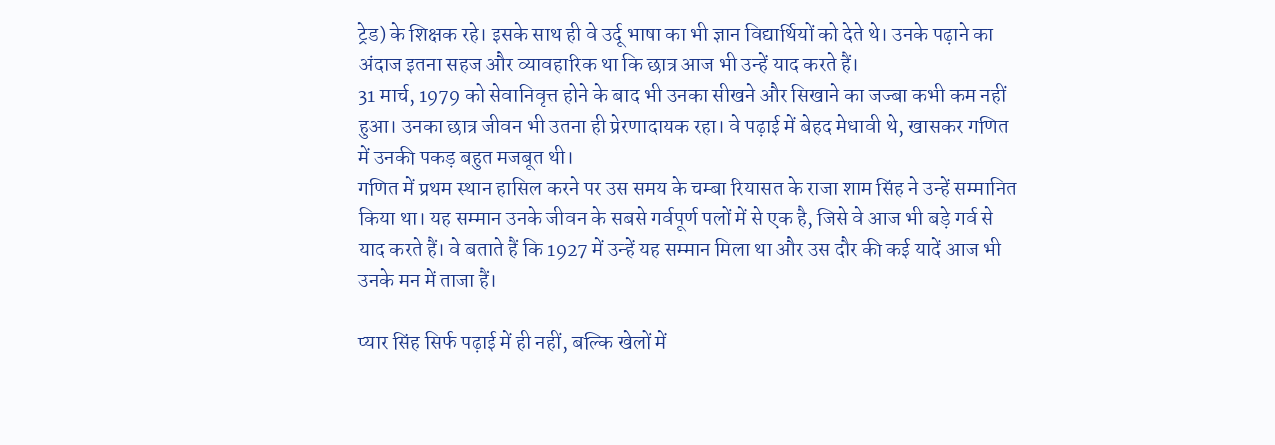ट्रेड) के शिक्षक रहे। इसके साथ ही वे उर्दू भाषा का भी ज्ञान विद्यार्थियों को देते थे। उनके पढ़ाने का अंदाज इतना सहज और व्यावहारिक था कि छात्र आज भी उन्हें याद करते हैं।
31 मार्च, 1979 को सेवानिवृत्त होने के बाद भी उनका सीखने और सिखाने का जज्बा कभी कम नहीं हुआ। उनका छात्र जीवन भी उतना ही प्रेरणादायक रहा। वे पढ़ाई में बेहद मेधावी थे, खासकर गणित में उनकी पकड़ बहुत मजबूत थी।
गणित में प्रथम स्थान हासिल करने पर उस समय के चम्बा रियासत के राजा शाम सिंह ने उन्हें सम्मानित किया था। यह सम्मान उनके जीवन के सबसे गर्वपूर्ण पलों में से एक है, जिसे वे आज भी बड़े गर्व से याद करते हैं। वे बताते हैं कि 1927 में उन्हें यह सम्मान मिला था और उस दौर की कई यादें आज भी उनके मन में ताजा हैं।

प्यार सिंह सिर्फ पढ़ाई में ही नहीं, बल्कि खेलों में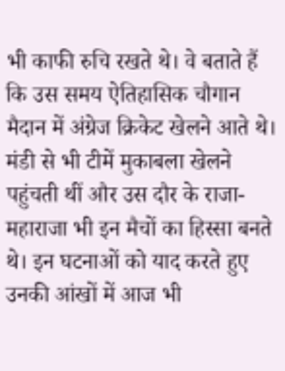भी काफी रुचि रखते थे। वे बताते हैं कि उस समय ऐतिहासिक चौगान मैदान में अंग्रेज क्रिकेट खेलने आते थे। मंडी से भी टीमें मुकाबला खेलने पहुंचती थीं और उस दौर के राजा-महाराजा भी इन मैचों का हिस्सा बनते थे। इन घटनाओं को याद करते हुए उनकी आंखों में आज भी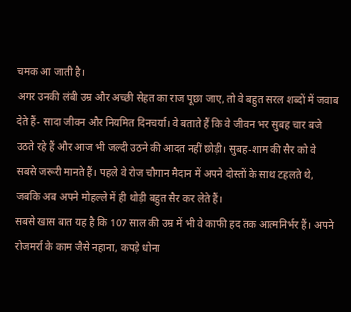चमक आ जाती है।
अगर उनकी लंबी उम्र और अच्छी सेहत का राज पूछा जाए, तो वे बहुत सरल शब्दों में जवाब देते हैं- सादा जीवन और नियमित दिनचर्या। वे बताते हैं कि वे जीवन भर सुबह चार बजे उठते रहे हैं और आज भी जल्दी उठने की आदत नहीं छोड़ी। सुबह-शाम की सैर को वे सबसे जरूरी मानते हैं। पहले वे रोज चौगान मैदान में अपने दोस्तों के साथ टहलते थे, जबकि अब अपने मोहल्ले में ही थोड़ी बहुत सैर कर लेते हैं।
सबसे खास बात यह है कि 107 साल की उम्र में भी वे काफी हद तक आत्मनिर्भर हैं। अपने रोजमर्रा के काम जैसे नहाना, कपड़े धोना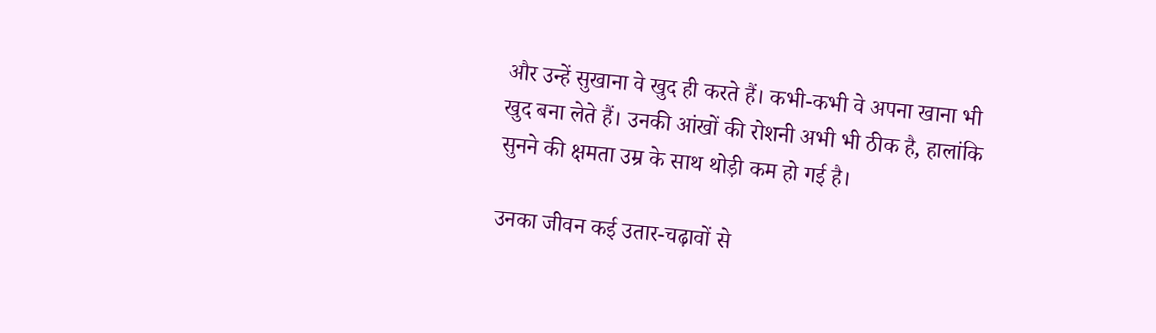और उन्हें सुखाना वे खुद ही करते हैं। कभी-कभी वे अपना खाना भी खुद बना लेते हैं। उनकी आंखों की रोशनी अभी भी ठीक है, हालांकि सुनने की क्षमता उम्र के साथ थोड़ी कम हो गई है।

उनका जीवन कई उतार-चढ़ावों से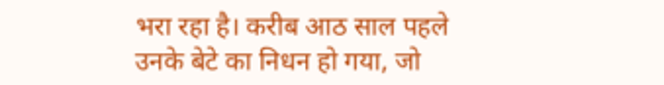भरा रहा है। करीब आठ साल पहले उनके बेटे का निधन हो गया, जो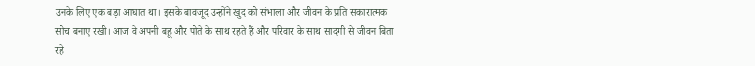उनके लिए एक बड़ा आघात था। इसके बावजूद उन्होंने खुद को संभाला और जीवन के प्रति सकारात्मक सोच बनाए रखी। आज वे अपनी बहू और पोते के साथ रहते हैं और परिवार के साथ सादगी से जीवन बिता रहे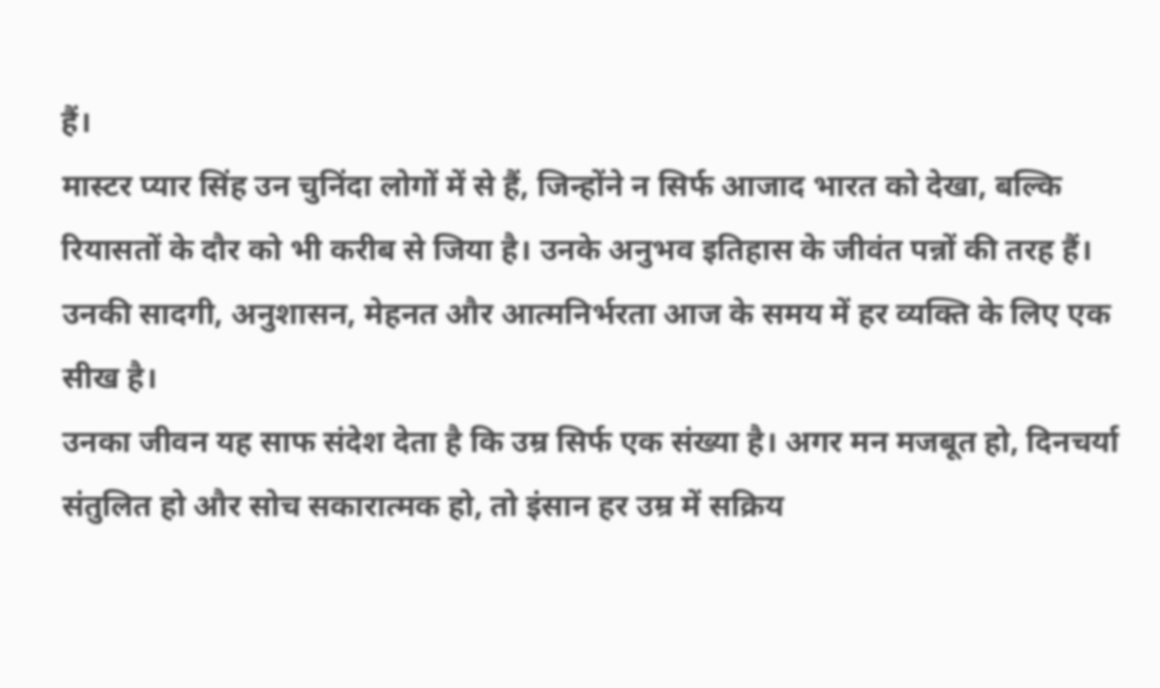हैं।
मास्टर प्यार सिंह उन चुनिंदा लोगों में से हैं, जिन्होंने न सिर्फ आजाद भारत को देखा, बल्कि रियासतों के दौर को भी करीब से जिया है। उनके अनुभव इतिहास के जीवंत पन्नों की तरह हैं। उनकी सादगी, अनुशासन, मेहनत और आत्मनिर्भरता आज के समय में हर व्यक्ति के लिए एक सीख है।
उनका जीवन यह साफ संदेश देता है कि उम्र सिर्फ एक संख्या है। अगर मन मजबूत हो, दिनचर्या संतुलित हो और सोच सकारात्मक हो, तो इंसान हर उम्र में सक्रिय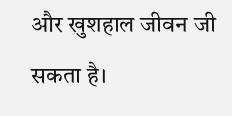और खुशहाल जीवन जी सकता है।